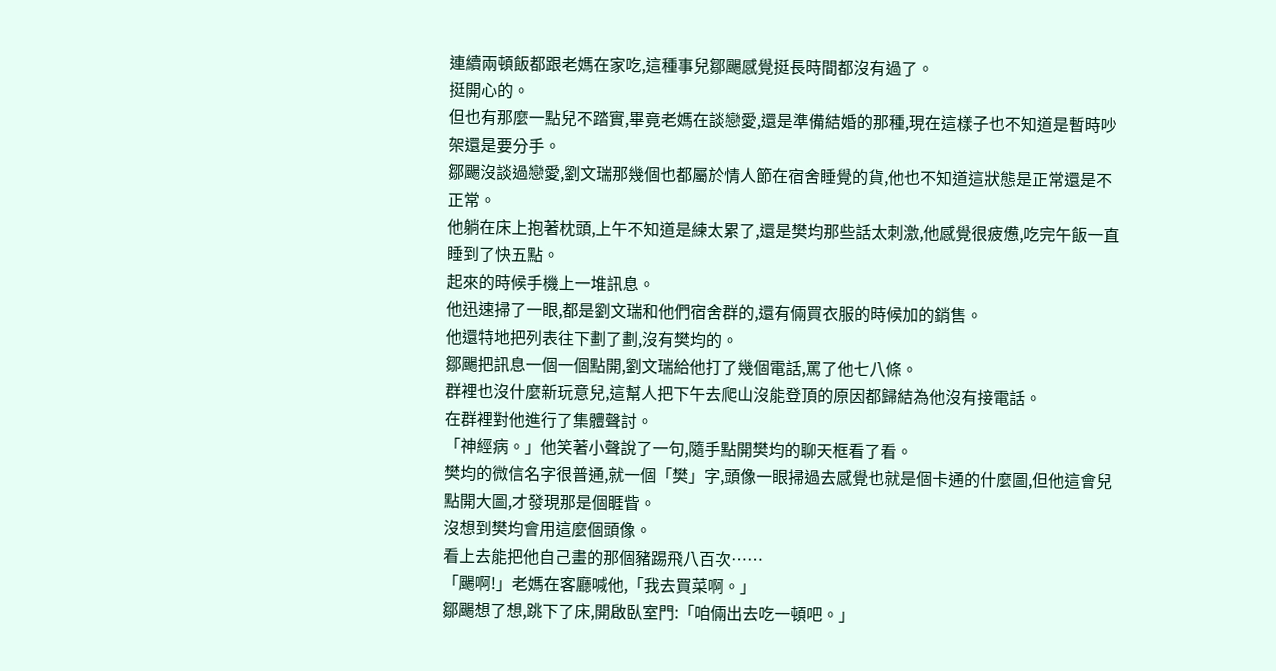連續兩頓飯都跟老媽在家吃,這種事兒鄒颺感覺挺長時間都沒有過了。
挺開心的。
但也有那麼一點兒不踏實,畢竟老媽在談戀愛,還是準備結婚的那種,現在這樣子也不知道是暫時吵架還是要分手。
鄒颺沒談過戀愛,劉文瑞那幾個也都屬於情人節在宿舍睡覺的貨,他也不知道這狀態是正常還是不正常。
他躺在床上抱著枕頭,上午不知道是練太累了,還是樊均那些話太刺激,他感覺很疲憊,吃完午飯一直睡到了快五點。
起來的時候手機上一堆訊息。
他迅速掃了一眼,都是劉文瑞和他們宿舍群的,還有倆買衣服的時候加的銷售。
他還特地把列表往下劃了劃,沒有樊均的。
鄒颺把訊息一個一個點開,劉文瑞給他打了幾個電話,罵了他七八條。
群裡也沒什麼新玩意兒,這幫人把下午去爬山沒能登頂的原因都歸結為他沒有接電話。
在群裡對他進行了集體聲討。
「神經病。」他笑著小聲說了一句,隨手點開樊均的聊天框看了看。
樊均的微信名字很普通,就一個「樊」字,頭像一眼掃過去感覺也就是個卡通的什麼圖,但他這會兒點開大圖,才發現那是個睚眥。
沒想到樊均會用這麼個頭像。
看上去能把他自己畫的那個豬踢飛八百次……
「颺啊!」老媽在客廳喊他,「我去買菜啊。」
鄒颺想了想,跳下了床,開啟臥室門:「咱倆出去吃一頓吧。」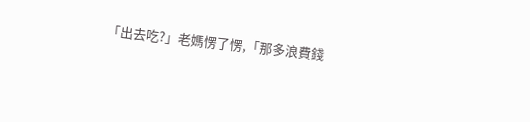「出去吃?」老媽愣了愣,「那多浪費錢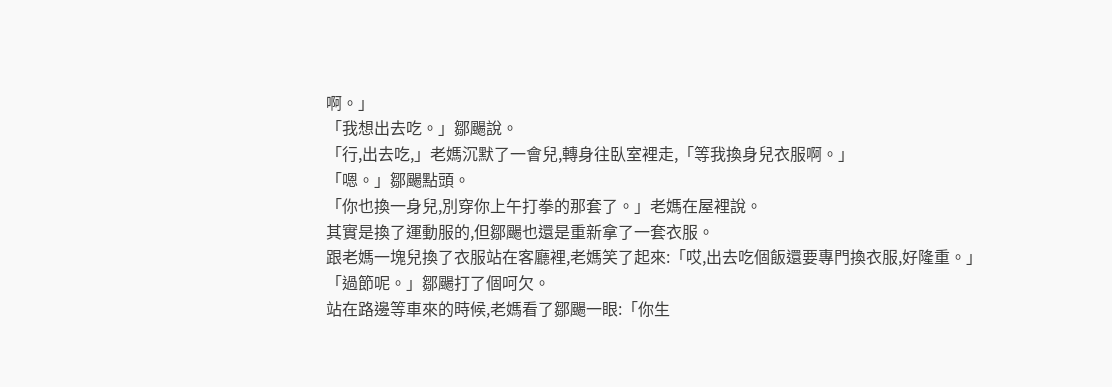啊。」
「我想出去吃。」鄒颺說。
「行,出去吃,」老媽沉默了一會兒,轉身往臥室裡走,「等我換身兒衣服啊。」
「嗯。」鄒颺點頭。
「你也換一身兒,別穿你上午打拳的那套了。」老媽在屋裡說。
其實是換了運動服的,但鄒颺也還是重新拿了一套衣服。
跟老媽一塊兒換了衣服站在客廳裡,老媽笑了起來:「哎,出去吃個飯還要專門換衣服,好隆重。」
「過節呢。」鄒颺打了個呵欠。
站在路邊等車來的時候,老媽看了鄒颺一眼:「你生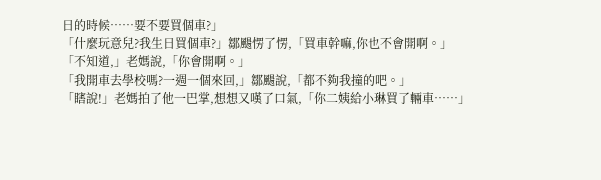日的時候……要不要買個車?」
「什麼玩意兒?我生日買個車?」鄒颺愣了愣,「買車幹嘛,你也不會開啊。」
「不知道,」老媽說,「你會開啊。」
「我開車去學校嗎?一週一個來回,」鄒颺說,「都不夠我撞的吧。」
「瞎說!」老媽拍了他一巴掌,想想又嘆了口氣,「你二姨給小琳買了輛車……」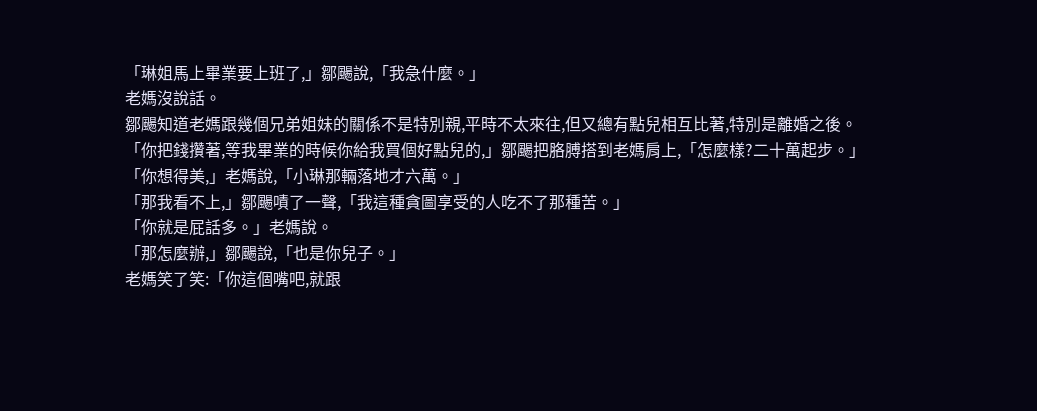「琳姐馬上畢業要上班了,」鄒颺說,「我急什麼。」
老媽沒說話。
鄒颺知道老媽跟幾個兄弟姐妹的關係不是特別親,平時不太來往,但又總有點兒相互比著,特別是離婚之後。
「你把錢攢著,等我畢業的時候你給我買個好點兒的,」鄒颺把胳膊搭到老媽肩上,「怎麼樣?二十萬起步。」
「你想得美,」老媽說,「小琳那輛落地才六萬。」
「那我看不上,」鄒颺嘖了一聲,「我這種貪圖享受的人吃不了那種苦。」
「你就是屁話多。」老媽說。
「那怎麼辦,」鄒颺說,「也是你兒子。」
老媽笑了笑:「你這個嘴吧,就跟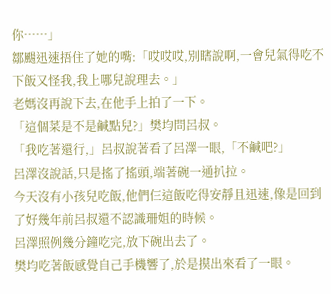你……」
鄒颺迅速捂住了她的嘴:「哎哎哎,別瞎說啊,一會兒氣得吃不下飯又怪我,我上哪兒說理去。」
老媽沒再說下去,在他手上拍了一下。
「這個菜是不是鹹點兒?」樊均問呂叔。
「我吃著還行,」呂叔說著看了呂澤一眼,「不鹹吧?」
呂澤沒說話,只是搖了搖頭,端著碗一通扒拉。
今天沒有小孩兒吃飯,他們仨這飯吃得安靜且迅速,像是回到了好幾年前呂叔還不認識珊姐的時候。
呂澤照例幾分鐘吃完,放下碗出去了。
樊均吃著飯感覺自己手機響了,於是摸出來看了一眼。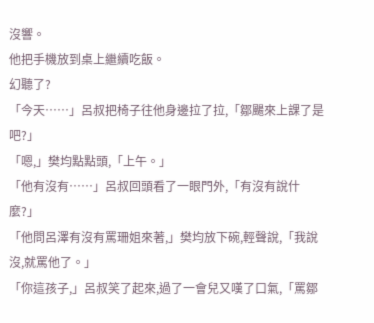沒響。
他把手機放到桌上繼續吃飯。
幻聽了?
「今天……」呂叔把椅子往他身邊拉了拉,「鄒颺來上課了是吧?」
「嗯,」樊均點點頭,「上午。」
「他有沒有……」呂叔回頭看了一眼門外,「有沒有說什麼?」
「他問呂澤有沒有罵珊姐來著,」樊均放下碗,輕聲說,「我說沒,就罵他了。」
「你這孩子,」呂叔笑了起來,過了一會兒又嘆了口氣,「罵鄒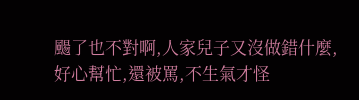颺了也不對啊,人家兒子又沒做錯什麼,好心幫忙,還被罵,不生氣才怪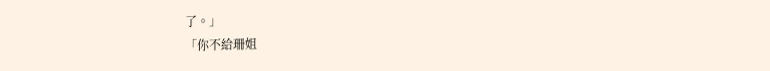了。」
「你不給珊姐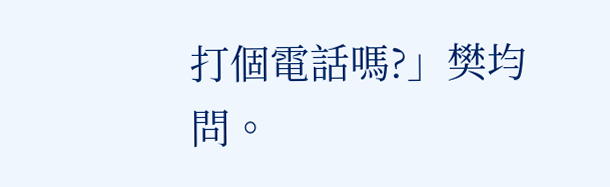打個電話嗎?」樊均問。